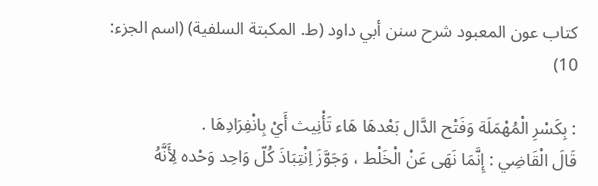كتاب عون المعبود شرح سنن أبي داود (ط. المكبتة السلفية) (اسم الجزء: 10)

: بِكَسْرِ الْمُهْمَلَة وَفَتْح الدَّال بَعْدهَا هَاء تَأْنِيث أَيْ بِانْفِرَادِهَا .
قَالَ الْقَاضِي : إِنَّمَا نَهَى عَنْ الْخَلْط ، وَجَوَّزَ اِنْتِبَاذَ كُلّ وَاحِد وَحْده لِأَنَّهُ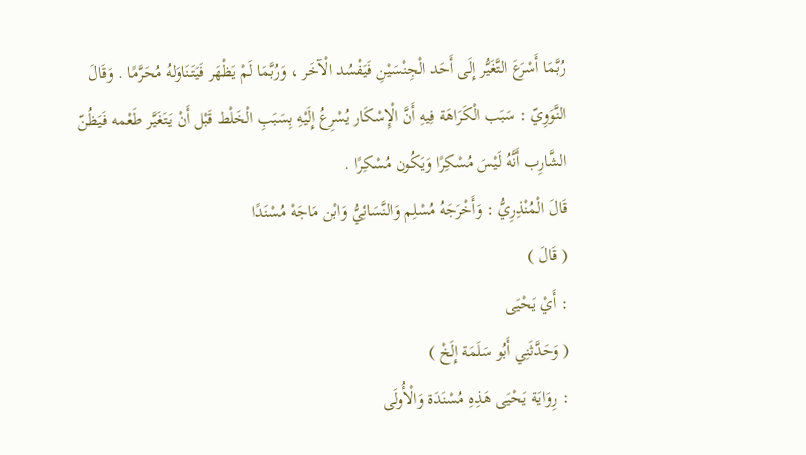رُبَّمَا أَسْرَعَ التَّغَيُّر إِلَى أَحَد الْجِنْسَيْنِ فَيَفْسُد الْآخَر ، وَرُبَّمَا لَمْ يَظْهَر فَيَتَنَاوَلهُ مُحَرَّمًا . وَقَالَ النَّوَوِيّ : سَبَب الْكَرَاهَة فِيهِ أَنَّ الْإِسْكَار يُسْرِعُ إِلَيْهِ بِسَبَبِ الْخَلْط قَبْل أَنْ يَتَغَيَّر طَعْمه فَيَظُنّ الشَّارِب أَنَّهُ لَيْسَ مُسْكِرًا وَيَكُون مُسْكِرًا .
قَالَ الْمُنْذِرِيُّ : وَأَخْرَجَهُ مُسْلِم وَالنَّسَائِيُّ وَابْن مَاجَهْ مُسْنَدًا
( قَالَ )
: أَيْ يَحْيَى
( وَحَدَّثَنِي أَبُو سَلَمَة إِلَخْ )
: رِوَايَة يَحْيَى هَذِهِ مُسْنَدَة وَالْأُولَى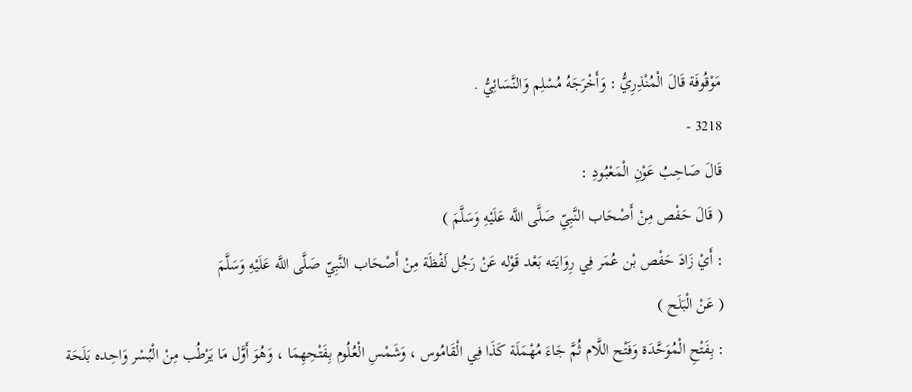مَوْقُوفَة قَالَ الْمُنْذِرِيُّ : وَأَخْرَجَهُ مُسْلِم وَالنَّسَائِيُّ .
3218 -
قَالَ صَاحِبُ عَوْنِ الْمَعْبُودِ :
( قَالَ حَفْص مِنْ أَصْحَاب النَّبِيّ صَلَّى اللَّه عَلَيْهِ وَسَلَّمَ )
: أَيْ زَادَ حَفْص بْن عُمَر فِي رِوَايَته بَعْد قَوْله عَنْ رَجُل لَفْظَة مِنْ أَصْحَاب النَّبِيّ صَلَّى اللَّه عَلَيْهِ وَسَلَّمَ
( عَنْ الْبَلَح )
: بِفَتْحِ الْمُوَحَّدَة وَفَتْح اللَّام ثُمَّ جَاءَ مُهْمَلَة كَذَا فِي الْقَامُوس ، وَشَمْسِ الْعُلُوم بِفَتْحِهِمَا ، وَهُوَ أَوَّل مَا يَرْطُب مِنْ الْبُسْر وَاحِده بَلَحَة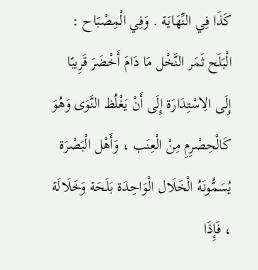كَذَا فِي النِّهَايَة . وَفِي الْمِصْبَاح : الْبَلَح ثَمَر النَّخْل مَا دَامَ أَخْضَرَ قَرِيبًا إِلَى الِاسْتِدَارَة إِلَى أَنْ يَغْلُظ النَّوَى وَهُوَ كَالْحِصْرِمِ مِنْ الْعِنَب ، وَأَهْل الْبَصْرَة يُسَمُّونَهُ الْخَلَال الْوَاحِدَة بَلَحَة وَخَلَالَة ، فَإِذَا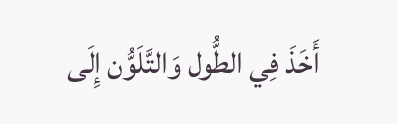أَخَذَ فِي الطُّول وَالتَّلَوُّن إِلَى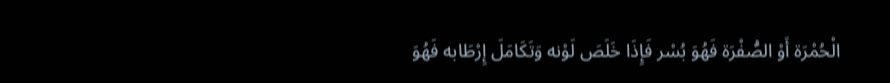الْحُمْرَة أَوْ الصُّفْرَة فَهُوَ بُسْر فَإِذَا خَلَصَ لَوْنه وَتَكَامَلَ إِرْطَابه فَهُوَ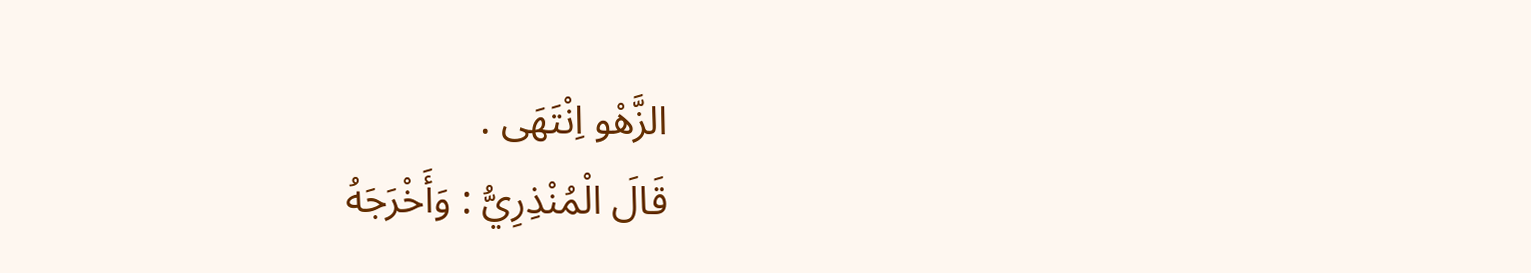الزَّهْو اِنْتَهَى .
قَالَ الْمُنْذِرِيُّ : وَأَخْرَجَهُ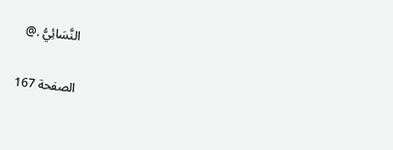النَّسَائِيُّ .@

الصفحة 167